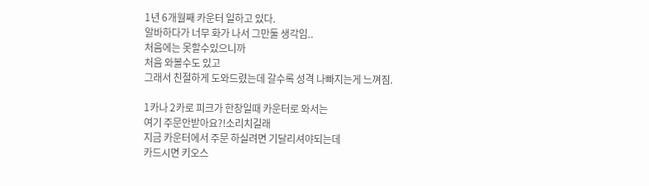1년 6개월째 카운터 일하고 있다.
알바하다가 너무 화가 나서 그만둘 생각임..
처음에는 못할수있으니까
처음 와볼수도 있고
그래서 친절하게 도와드렸는데 갈수록 성격 나빠지는게 느껴짐.

1카나 2카로 피크가 한창일때 카운터로 와서는
여기 주문안받아요?!소리치길래
지금 카운터에서 주문 하실려면 기달리셔야되는데
카드시면 키오스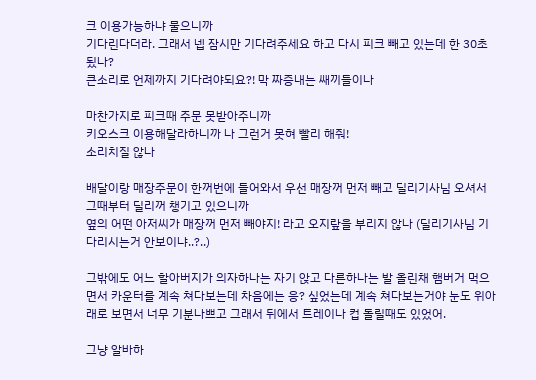크 이용가능하냐 물으니까
기다린다더라. 그래서 넵 잠시만 기다려주세요 하고 다시 피크 빼고 있는데 한 30초됬나?
큰소리로 언제까지 기다려야되요?! 막 짜증내는 쌔끼들이나

마찬가지로 피크때 주문 못받아주니까
키오스크 이용해달라하니까 나 그런거 못혀 빨리 해줘!
소리치질 않나

배달이랑 매장주문이 한꺼번에 들어와서 우선 매장꺼 먼저 빼고 딜리기사님 오셔서 그때부터 딜리꺼 챙기고 있으니까
옆의 어떤 아저씨가 매장꺼 먼저 빼야지! 라고 오지랖을 부리지 않나 (딜리기사님 기다리시는거 안보이냐..?..)

그밖에도 어느 할아버지가 의자하나는 자기 앉고 다른하나는 발 올린채 햄버거 먹으면서 카운터를 계속 쳐다보는데 차음에는 응? 싶었는데 계속 쳐다보는거야 눈도 위아래로 보면서 너무 기분나쁘고 그래서 뒤에서 트레이나 컵 돌릴때도 있었어.

그냥 알바하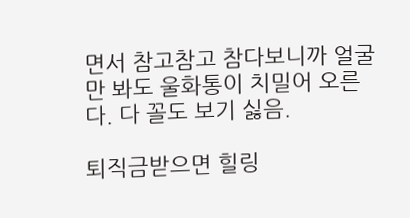면서 참고참고 참다보니까 얼굴만 봐도 울화통이 치밀어 오른다. 다 꼴도 보기 싫음.

퇴직금받으면 힐링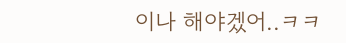이나 해야겠어..ㅋㅋ